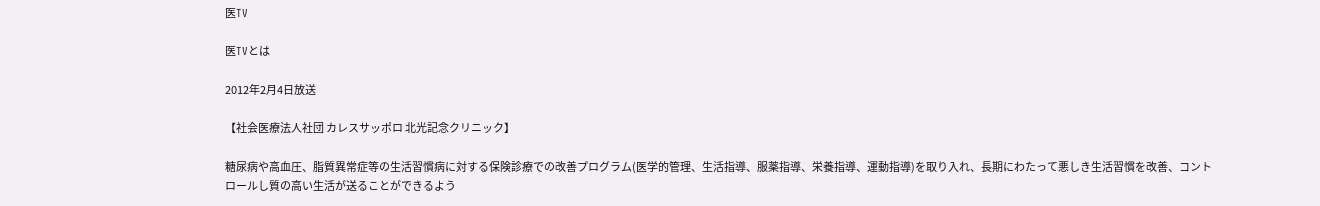医TV

医TVとは

2012年2月4日放送

【社会医療法人社団 カレスサッポロ 北光記念クリニック】

糖尿病や高血圧、脂質異常症等の生活習慣病に対する保険診療での改善プログラム(医学的管理、生活指導、服薬指導、栄養指導、運動指導)を取り入れ、長期にわたって悪しき生活習慣を改善、コントロールし質の高い生活が送ることができるよう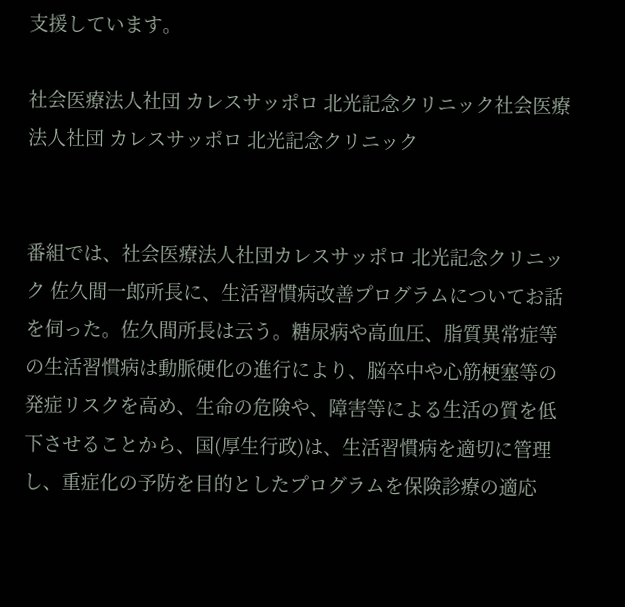支援しています。

社会医療法人社団 カレスサッポロ 北光記念クリニック社会医療法人社団 カレスサッポロ 北光記念クリニック


番組では、社会医療法人社団カレスサッポロ 北光記念クリニック 佐久間一郎所長に、生活習慣病改善プログラムについてお話を伺った。佐久間所長は云う。糖尿病や高血圧、脂質異常症等の生活習慣病は動脈硬化の進行により、脳卒中や心筋梗塞等の発症リスクを高め、生命の危険や、障害等による生活の質を低下させることから、国(厚生行政)は、生活習慣病を適切に管理し、重症化の予防を目的としたプログラムを保険診療の適応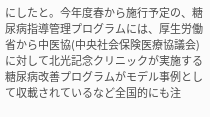にしたと。今年度春から施行予定の、糖尿病指導管理プログラムには、厚生労働省から中医協(中央社会保険医療協議会)に対して北光記念クリニックが実施する糖尿病改善プログラムがモデル事例として収載されているなど全国的にも注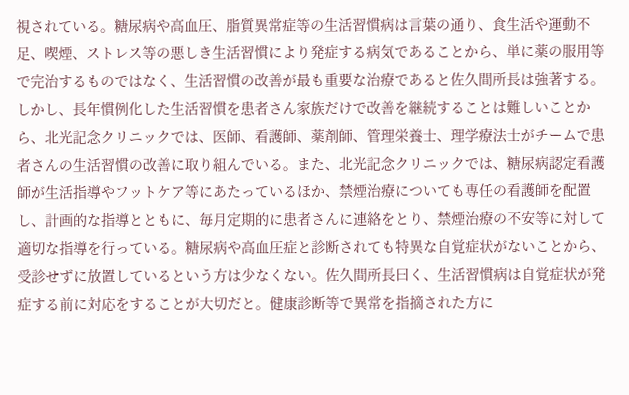視されている。糖尿病や高血圧、脂質異常症等の生活習慣病は言葉の通り、食生活や運動不足、喫煙、ストレス等の悪しき生活習慣により発症する病気であることから、単に薬の服用等で完治するものではなく、生活習慣の改善が最も重要な治療であると佐久間所長は強著する。しかし、長年慣例化した生活習慣を患者さん家族だけで改善を継続することは難しいことから、北光記念クリニックでは、医師、看護師、薬剤師、管理栄養士、理学療法士がチームで患者さんの生活習慣の改善に取り組んでいる。また、北光記念クリニックでは、糖尿病認定看護師が生活指導やフットケア等にあたっているほか、禁煙治療についても専任の看護師を配置し、計画的な指導とともに、毎月定期的に患者さんに連絡をとり、禁煙治療の不安等に対して適切な指導を行っている。糖尿病や高血圧症と診断されても特異な自覚症状がないことから、受診せずに放置しているという方は少なくない。佐久間所長曰く、生活習慣病は自覚症状が発症する前に対応をすることが大切だと。健康診断等で異常を指摘された方に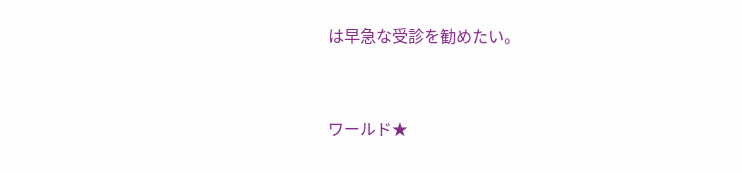は早急な受診を勧めたい。


ワールド★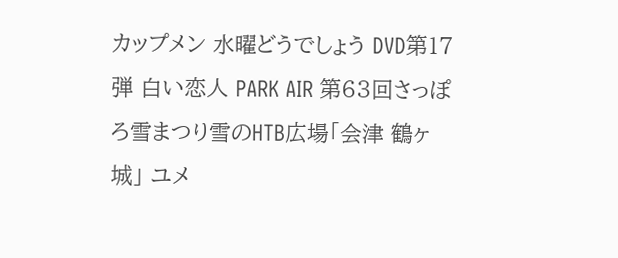カップメン 水曜どうでしょう DVD第17弾 白い恋人 PARK AIR 第63回さっぽろ雪まつり雪のHTB広場「会津 鶴ヶ城」 ユメ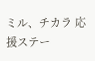ミル、チカラ 応援ステー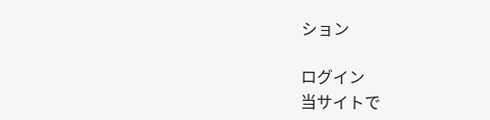ション

ログイン
当サイトで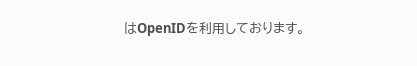はOpenIDを利用しております。